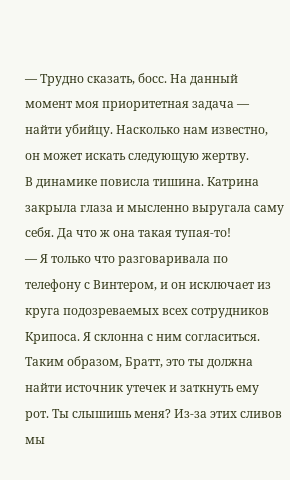— Трудно сказать, босс. На данный момент моя приоритетная задача — найти убийцу. Насколько нам известно, он может искать следующую жертву.
В динамике повисла тишина. Катрина закрыла глаза и мысленно выругала саму себя. Да что ж она такая тупая-то!
— Я только что разговаривала по телефону с Винтером, и он исключает из круга подозреваемых всех сотрудников Крипоса. Я склонна с ним согласиться. Таким образом, Братт, это ты должна найти источник утечек и заткнуть ему рот. Ты слышишь меня? Из-за этих сливов мы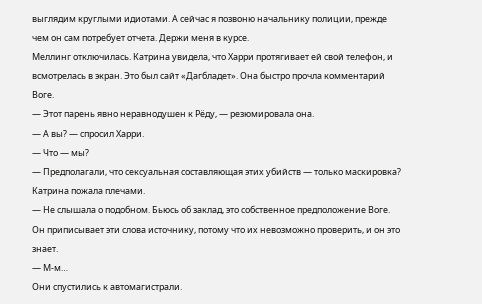выглядим круглыми идиотами. А сейчас я позвоню начальнику полиции, прежде чем он сам потребует отчета. Держи меня в курсе.
Меллинг отключилась. Катрина увидела, что Харри протягивает ей свой телефон, и всмотрелась в экран. Это был сайт «Дагбладет». Она быстро прочла комментарий Воге.
— Этот парень явно неравнодушен к Рёду, — резюмировала она.
— А вы? — спросил Харри.
— Что — мы?
— Предполагали, что сексуальная составляющая этих убийств — только маскировка?
Катрина пожала плечами.
— Не слышала о подобном. Бьюсь об заклад, это собственное предположение Воге. Он приписывает эти слова источнику, потому что их невозможно проверить, и он это знает.
— М-м…
Они спустились к автомагистрали.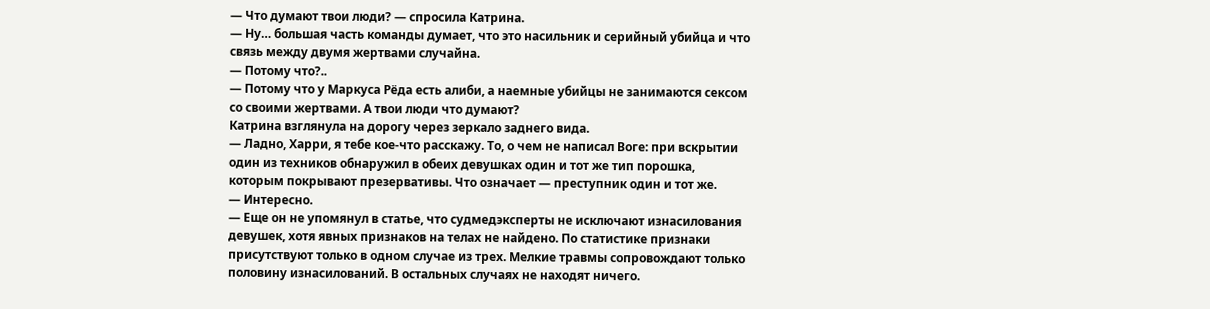— Что думают твои люди? — спросила Катрина.
— Ну… большая часть команды думает, что это насильник и серийный убийца и что связь между двумя жертвами случайна.
— Потому что?..
— Потому что у Маркуса Рёда есть алиби, а наемные убийцы не занимаются сексом со своими жертвами. А твои люди что думают?
Катрина взглянула на дорогу через зеркало заднего вида.
— Ладно, Харри, я тебе кое-что расскажу. То, о чем не написал Воге: при вскрытии один из техников обнаружил в обеих девушках один и тот же тип порошка, которым покрывают презервативы. Что означает — преступник один и тот же.
— Интересно.
— Еще он не упомянул в статье, что судмедэксперты не исключают изнасилования девушек, хотя явных признаков на телах не найдено. По статистике признаки присутствуют только в одном случае из трех. Мелкие травмы сопровождают только половину изнасилований. В остальных случаях не находят ничего.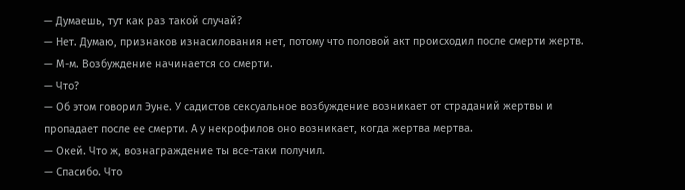— Думаешь, тут как раз такой случай?
— Нет. Думаю, признаков изнасилования нет, потому что половой акт происходил после смерти жертв.
— М-м. Возбуждение начинается со смерти.
— Что?
— Об этом говорил Эуне. У садистов сексуальное возбуждение возникает от страданий жертвы и пропадает после ее смерти. А у некрофилов оно возникает, когда жертва мертва.
— Окей. Что ж, вознаграждение ты все-таки получил.
— Спасибо. Что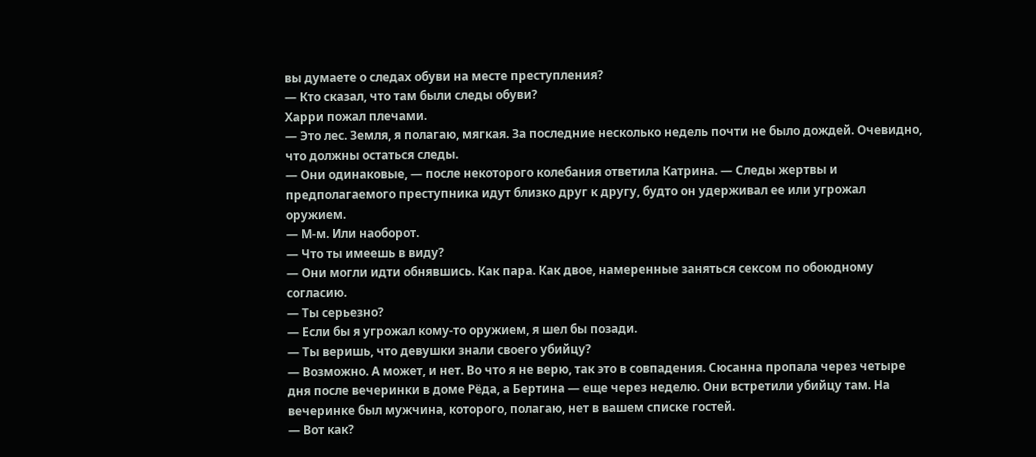вы думаете о следах обуви на месте преступления?
— Кто сказал, что там были следы обуви?
Харри пожал плечами.
— Это лес. Земля, я полагаю, мягкая. За последние несколько недель почти не было дождей. Очевидно, что должны остаться следы.
— Они одинаковые, — после некоторого колебания ответила Катрина. — Следы жертвы и предполагаемого преступника идут близко друг к другу, будто он удерживал ее или угрожал оружием.
— М-м. Или наоборот.
— Что ты имеешь в виду?
— Они могли идти обнявшись. Как пара. Как двое, намеренные заняться сексом по обоюдному согласию.
— Ты серьезно?
— Если бы я угрожал кому-то оружием, я шел бы позади.
— Ты веришь, что девушки знали своего убийцу?
— Возможно. А может, и нет. Во что я не верю, так это в совпадения. Сюсанна пропала через четыре дня после вечеринки в доме Рёда, а Бертина — еще через неделю. Они встретили убийцу там. На вечеринке был мужчина, которого, полагаю, нет в вашем списке гостей.
— Вот как?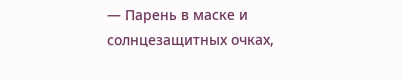— Парень в маске и солнцезащитных очках,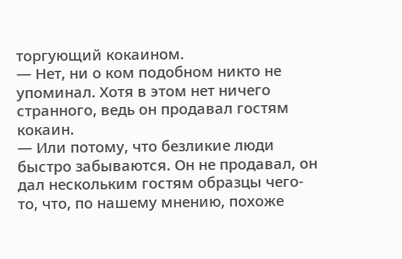торгующий кокаином.
— Нет, ни о ком подобном никто не упоминал. Хотя в этом нет ничего странного, ведь он продавал гостям кокаин.
— Или потому, что безликие люди быстро забываются. Он не продавал, он дал нескольким гостям образцы чего-то, что, по нашему мнению, похоже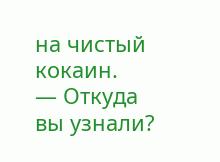на чистый кокаин.
— Откуда вы узнали?